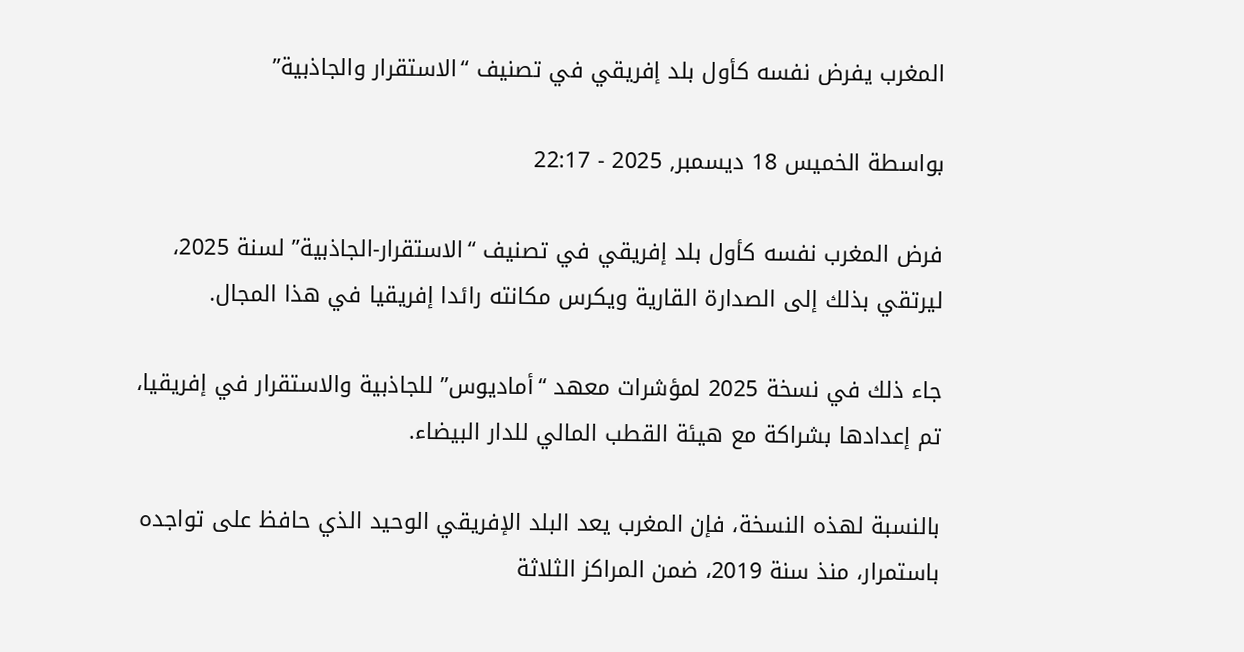المغرب يفرض نفسه كأول بلد إفريقي في تصنيف “الاستقرار والجاذبية”

بواسطة الخميس 18 ديسمبر, 2025 - 22:17

فرض المغرب نفسه كأول بلد إفريقي في تصنيف “الاستقرار-الجاذبية” لسنة 2025، ليرتقي بذلك إلى الصدارة القارية ويكرس مكانته رائدا إفريقيا في هذا المجال.

جاء ذلك في نسخة 2025 لمؤشرات معهد “أماديوس” للجاذبية والاستقرار في إفريقيا، تم إعدادها بشراكة مع هيئة القطب المالي للدار البيضاء.

بالنسبة لهذه النسخة، فإن المغرب يعد البلد الإفريقي الوحيد الذي حافظ على تواجده باستمرار، منذ سنة 2019، ضمن المراكز الثلاثة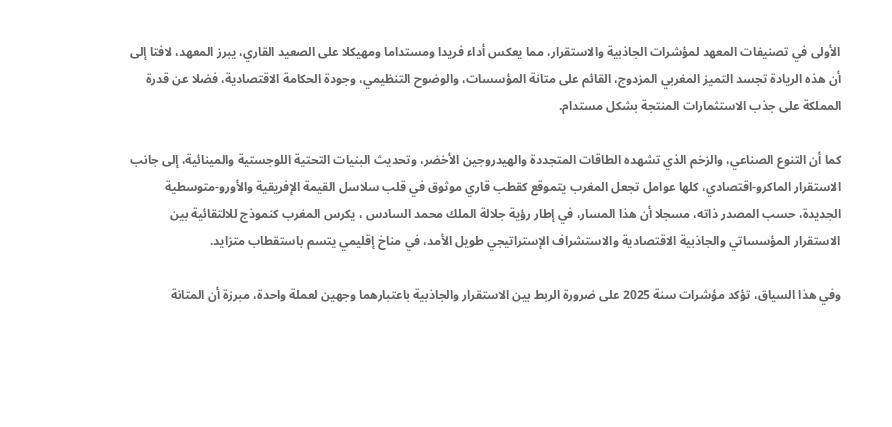الأولى في تصنيفات المعهد لمؤشرات الجاذبية والاستقرار، مما يعكس أداء فريدا ومستداما ومهيكلا على الصعيد القاري، يبرز المعهد، لافتا إلى أن هذه الريادة تجسد التميز المغربي المزدوج، القائم على متانة المؤسسات، والوضوح التنظيمي، وجودة الحكامة الاقتصادية، فضلا عن قدرة المملكة على جذب الاستثمارات المنتجة بشكل مستدام.

كما أن التنوع الصناعي، والزخم الذي تشهده الطاقات المتجددة والهيدروجين الأخضر، وتحديث البنيات التحتية اللوجستية والمينائية، إلى جانب الاستقرار الماكرو-اقتصادي، كلها عوامل تجعل المغرب يتموقع كقطب قاري موثوق في قلب سلاسل القيمة الإفريقية والأورو-متوسطية الجديدة، حسب المصدر ذاته، مسجلا أن هذا المسار، في إطار رؤية جلالة الملك محمد السادس ، يكرس المغرب كنموذج للالتقائية بين الاستقرار المؤسساتي والجاذبية الاقتصادية والاستشراف الإستراتيجي طويل الأمد، في مناخ إقليمي يتسم باستقطاب متزايد.

وفي هذا السياق، تؤكد مؤشرات سنة 2025 على ضرورة الربط بين الاستقرار والجاذبية باعتبارهما وجهين لعملة واحدة، مبرزة أن المتانة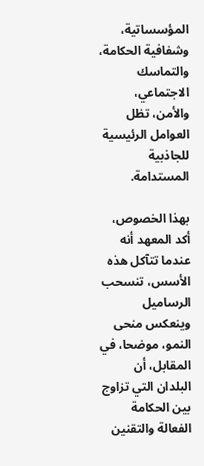المؤسساتية، وشفافية الحكامة، والتماسك الاجتماعي، والأمن، تظل العوامل الرئيسية للجاذبية المستدامة.

بهذا الخصوص، أكد المعهد أنه عندما تتآكل هذه الأسس، تنسحب الرساميل وينعكس منحى النمو، موضحا، في المقابل، أن البلدان التي تزاوج بين الحكامة الفعالة والتقنين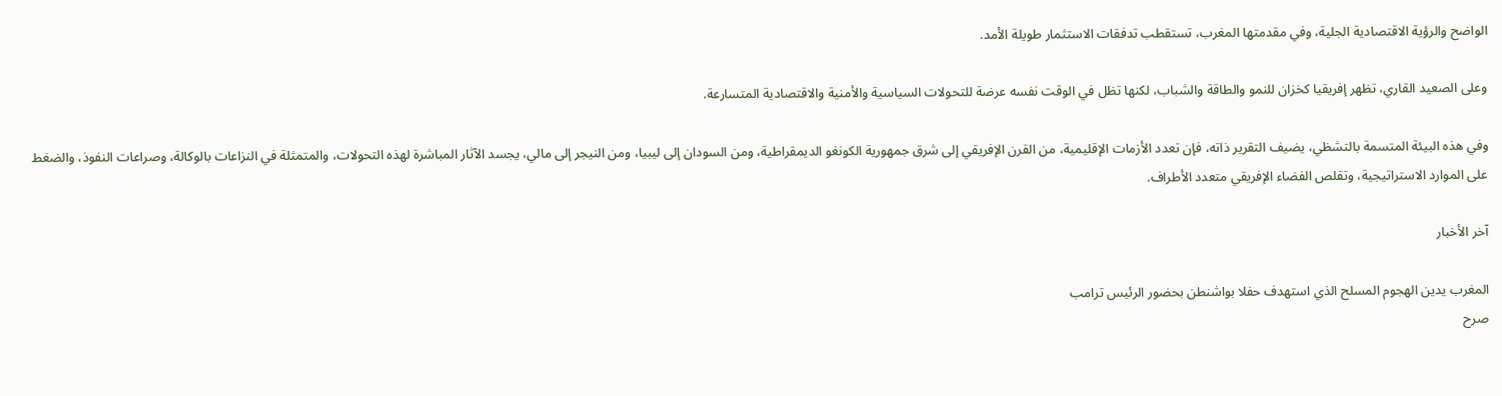الواضح والرؤية الاقتصادية الجلية، وفي مقدمتها المغرب، تستقطب تدفقات الاستثمار طويلة الأمد.

وعلى الصعيد القاري، تظهر إفريقيا كخزان للنمو والطاقة والشباب، لكنها تظل في الوقت نفسه عرضة للتحولات السياسية والأمنية والاقتصادية المتسارعة.

وفي هذه البيئة المتسمة بالتشظي، يضيف التقرير ذاته، فإن تعدد الأزمات الإقليمية، من القرن الإفريقي إلى شرق جمهورية الكونغو الديمقراطية، ومن السودان إلى ليبيا، ومن النيجر إلى مالي، يجسد الآثار المباشرة لهذه التحولات، والمتمثلة في النزاعات بالوكالة، وصراعات النفوذ، والضغط على الموارد الاستراتيجية، وتقلص الفضاء الإفريقي متعدد الأطراف.

آخر الأخبار

المغرب يدين الهجوم المسلح الذي استهدف حفلا بواشنطن بحضور الرئيس ترامب
صرح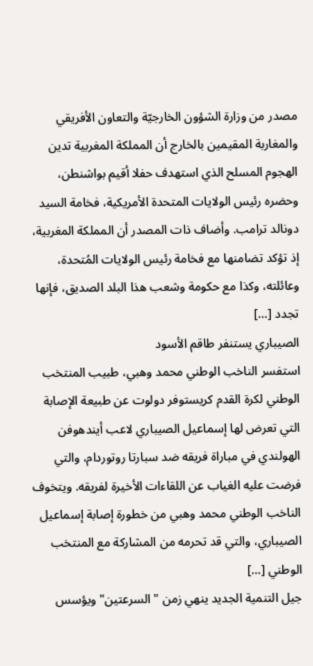مصدر من وزارة الشؤون الخارجيّة والتعاون الأفريقي والمغاربة المقيمين بالخارج أن المملكة المغربية تدين الهجوم المسلح الذي استهدف حفلا أقيم بواشنطن، وحضره رئيس الولايات المتحدة الأمريكية، فخامة السيد دونالد ترامب. وأضاف ذات المصدر أن المملكة المغربية، إذ تؤكد تضامنها مع فخامة رئيس الولايات المُتحدة، وعائلته، وكذا مع حكومة وشعب هذا البلد الصديق، فإنها تجدد […]
الصيباري يستنفر طاقم الأسود
استفسر الناخب الوطني محمد وهبي، طبيب المنتخب الوطني لكرة القدم كريستوفر دولوت عن طبيعة الإصابة التي تعرض لها إسماعيل الصيباري لاعب أيندهوفن الهولندي في مباراة فريقه ضد سبارتا روتوردام، والتي فرضت عليه الغياب عن اللقاءات الأخيرة لفريقه. ويتخوف الناخب الوطني محمد وهبي من خطورة إصابة إسماعيل الصيباري، والتي قد تحرمه من المشاركة مع المنتخب الوطني […]
جيل التنمية الجديد ينهي زمن " السرعتين" ويؤسس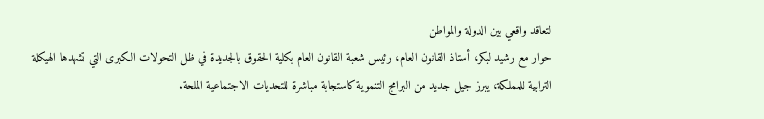لتعاقد واقعي بين الدولة والمواطن
حوار مع رشيد لبكر، أستاذ القانون العام، رئيس شعبة القانون العام بكلية الحقوق بالجديدة في ظل التحولات الكبرى التي تشهدها الهيكلة الترابية للمملكة، يبرز جيل جديد من البرامج التنموية كاستجابة مباشرة للتحديات الاجتماعية الملحة.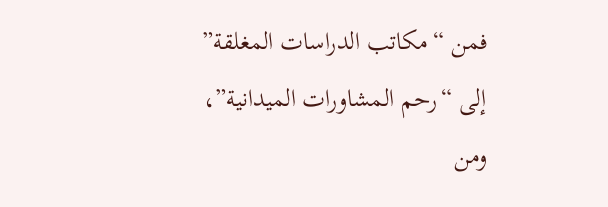فمن “مكاتب الدراسات المغلقة” إلى “رحم المشاورات الميدانية”، ومن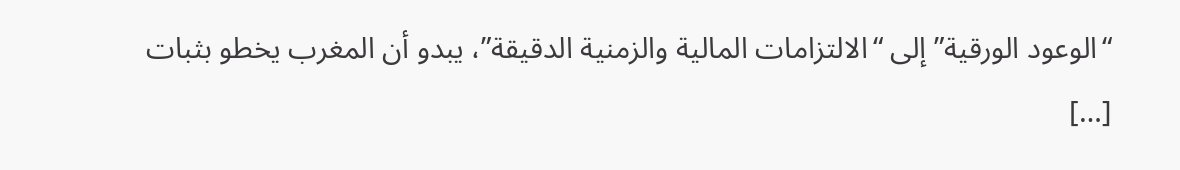“الوعود الورقية” إلى “الالتزامات المالية والزمنية الدقيقة”، يبدو أن المغرب يخطو بثبات […]